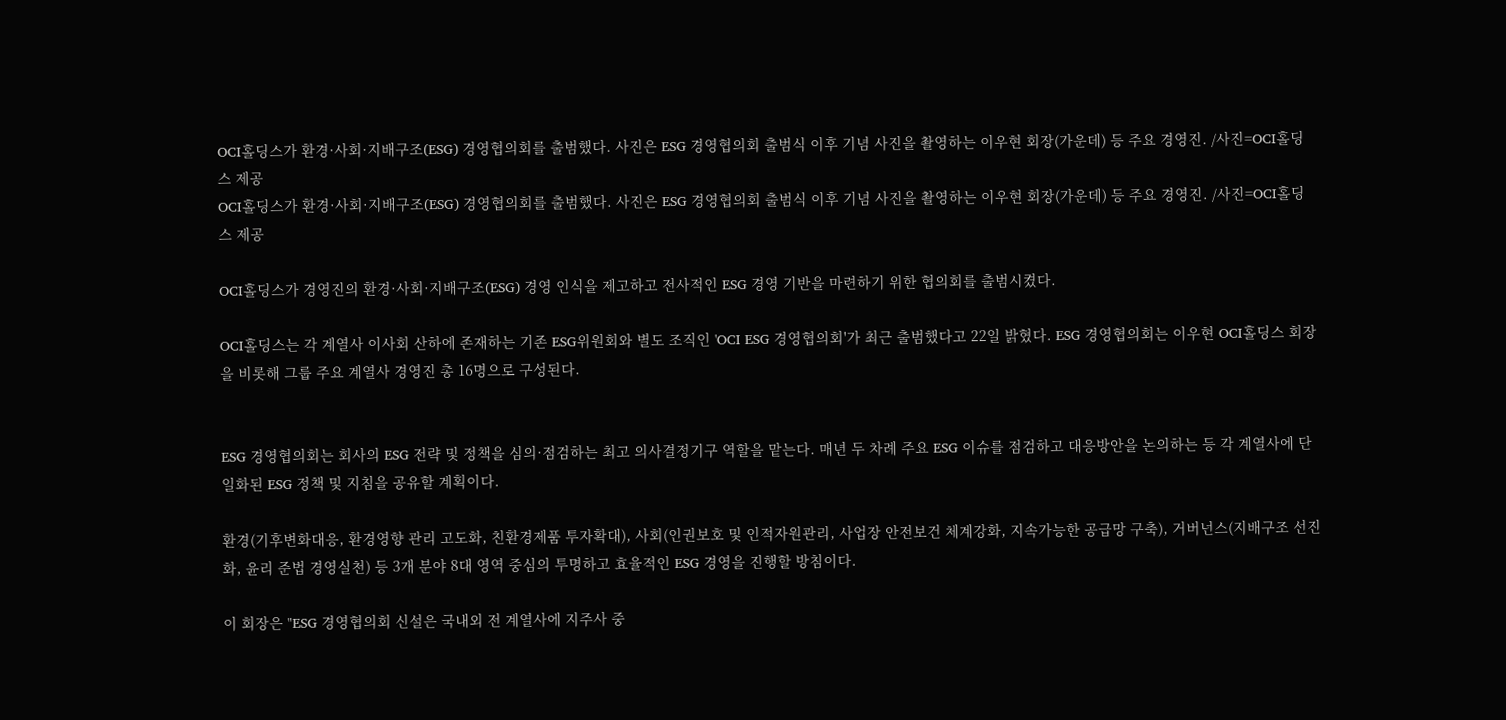OCI홀딩스가 환경·사회·지배구조(ESG) 경영협의회를 출범했다. 사진은 ESG 경영협의회 출범식 이후 기념 사진을 촬영하는 이우현 회장(가운데) 등 주요 경영진. /사진=OCI홀딩스 제공
OCI홀딩스가 환경·사회·지배구조(ESG) 경영협의회를 출범했다. 사진은 ESG 경영협의회 출범식 이후 기념 사진을 촬영하는 이우현 회장(가운데) 등 주요 경영진. /사진=OCI홀딩스 제공

OCI홀딩스가 경영진의 환경·사회·지배구조(ESG) 경영 인식을 제고하고 전사적인 ESG 경영 기반을 마련하기 위한 협의회를 출범시켰다.

OCI홀딩스는 각 계열사 이사회 산하에 존재하는 기존 ESG위원회와 별도 조직인 'OCI ESG 경영협의회'가 최근 출범했다고 22일 밝혔다. ESG 경영협의회는 이우현 OCI홀딩스 회장을 비롯해 그룹 주요 계열사 경영진 총 16명으로 구성된다.


ESG 경영협의회는 회사의 ESG 전략 및 정책을 심의·점검하는 최고 의사결정기구 역할을 맡는다. 매년 두 차례 주요 ESG 이슈를 점검하고 대응방안을 논의하는 등 각 계열사에 단일화된 ESG 정책 및 지침을 공유할 계획이다.

환경(기후변화대응, 환경영향 관리 고도화, 친환경제품 투자확대), 사회(인권보호 및 인적자원관리, 사업장 안전보건 체계강화, 지속가능한 공급망 구축), 거버넌스(지배구조 선진화, 윤리 준법 경영실천) 등 3개 분야 8대 영역 중심의 투명하고 효율적인 ESG 경영을 진행할 방침이다.

이 회장은 "ESG 경영협의회 신설은 국내외 전 계열사에 지주사 중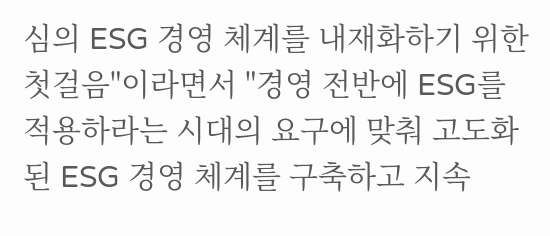심의 ESG 경영 체계를 내재화하기 위한 첫걸음"이라면서 "경영 전반에 ESG를 적용하라는 시대의 요구에 맞춰 고도화된 ESG 경영 체계를 구축하고 지속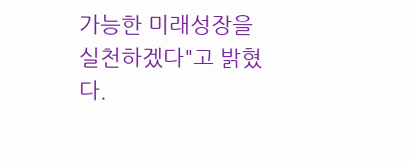가능한 미래성장을 실천하겠다"고 밝혔다.